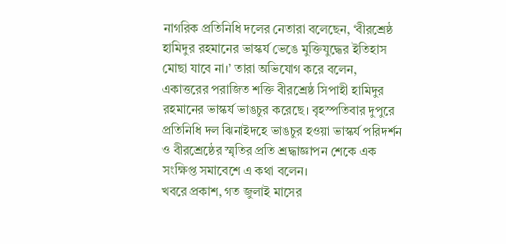নাগরিক প্রতিনিধি দলের নেতারা বলেছেন, ‘বীরশ্রেষ্ঠ হামিদুর রহমানের ভাস্কর্য ভেঙে মুক্তিযুদ্ধের ইতিহাস মোছা যাবে না।’ তারা অভিযোগ করে বলেন, একাত্তরের পরাজিত শক্তি বীরশ্রেষ্ঠ সিপাহী হামিদুর রহমানের ভাস্কর্য ভাঙচুর করেছে। বৃহস্পতিবার দুপুরে প্রতিনিধি দল ঝিনাইদহে ভাঙচুর হওয়া ভাস্কর্য পরিদর্শন ও বীরশ্রেষ্ঠের স্মৃতির প্রতি শ্রদ্ধাজ্ঞাপন শেকে এক সংক্ষিপ্ত সমাবেশে এ কথা বলেন।
খবরে প্রকাশ, গত জুলাই মাসের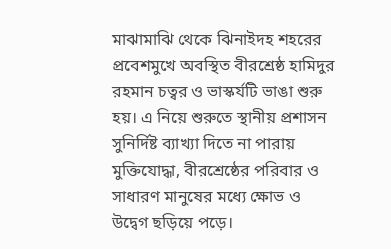মাঝামাঝি থেকে ঝিনাইদহ শহরের প্রবেশমুখে অবস্থিত বীরশ্রেষ্ঠ হামিদুর রহমান চত্বর ও ভাস্কর্যটি ভাঙা শুরু হয়। এ নিয়ে শুরুতে স্থানীয় প্রশাসন সুনির্দিষ্ট ব্যাখ্যা দিতে না পারায় মুক্তিযোদ্ধা, বীরশ্রেষ্ঠের পরিবার ও সাধারণ মানুষের মধ্যে ক্ষোভ ও উদ্বেগ ছড়িয়ে পড়ে।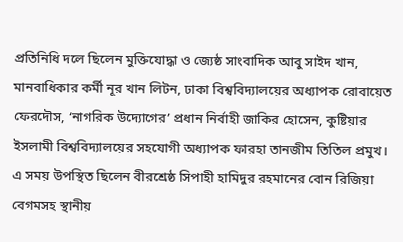প্রতিনিধি দলে ছিলেন মুক্তিযোদ্ধা ও জ্যেষ্ঠ সাংবাদিক আবু সাইদ খান, মানবাধিকার কর্মী নূর খান লিটন, ঢাকা বিশ্ববিদ্যালয়ের অধ্যাপক রোবায়েত ফেরদৌস, ‘নাগরিক উদ্যোগের’ প্রধান নির্বাহী জাকির হোসেন, কুষ্টিয়ার ইসলামী বিশ্ববিদ্যালয়ের সহযোগী অধ্যাপক ফারহা তানজীম তিতিল প্রমুখ।
এ সময় উপস্থিত ছিলেন বীরশ্রেষ্ঠ সিপাহী হামিদুর রহমানের বোন রিজিয়া বেগমসহ স্থানীয়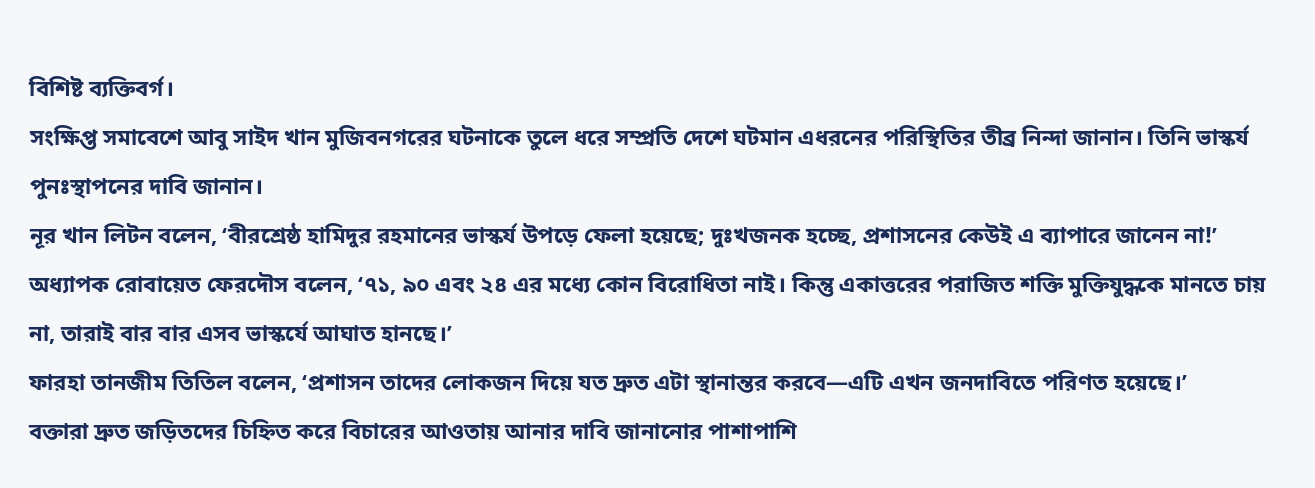বিশিষ্ট ব্যক্তিবর্গ।
সংক্ষিপ্ত সমাবেশে আবু সাইদ খান মুজিবনগরের ঘটনাকে তুলে ধরে সম্প্রতি দেশে ঘটমান এধরনের পরিস্থিতির তীব্র নিন্দা জানান। তিনি ভাস্কর্য পুনঃস্থাপনের দাবি জানান।
নূর খান লিটন বলেন, ‘বীরশ্রেষ্ঠ হামিদুর রহমানের ভাস্কর্য উপড়ে ফেলা হয়েছে; দুঃখজনক হচ্ছে, প্রশাসনের কেউই এ ব্যাপারে জানেন না!’
অধ্যাপক রোবায়েত ফেরদৌস বলেন, ‘৭১, ৯০ এবং ২৪ এর মধ্যে কোন বিরোধিতা নাই। কিন্তু একাত্তরের পরাজিত শক্তি মুক্তিযুদ্ধকে মানতে চায় না, তারাই বার বার এসব ভাস্কর্যে আঘাত হানছে।’
ফারহা তানজীম তিতিল বলেন, ‘প্রশাসন তাদের লোকজন দিয়ে যত দ্রুত এটা স্থানান্তর করবে—এটি এখন জনদাবিতে পরিণত হয়েছে।’
বক্তারা দ্রুত জড়িতদের চিহ্নিত করে বিচারের আওতায় আনার দাবি জানানোর পাশাপাশি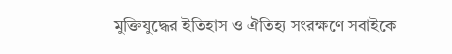মুক্তিযুদ্ধের ইতিহাস ও ঐতিহ্য সংরক্ষণে সবাইকে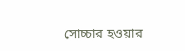সোচ্চার হওয়ার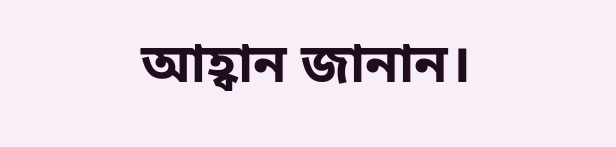আহ্বান জানান।